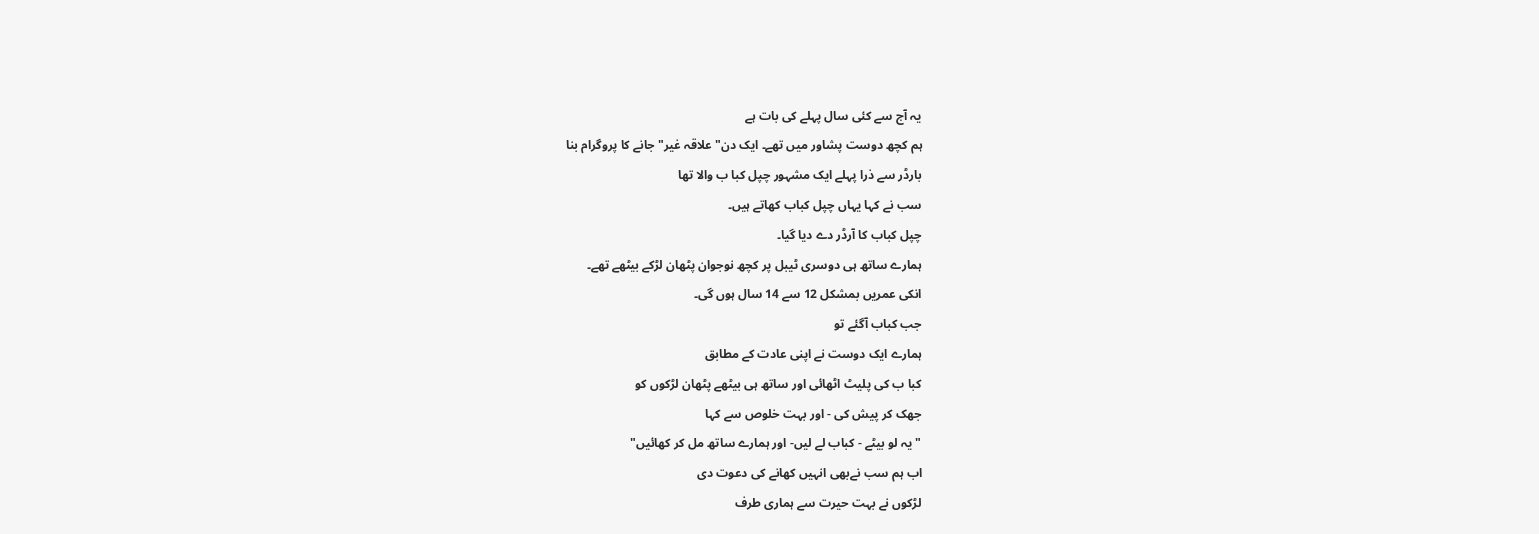یہ آج سے کئی سال پہلے کی بات ہے
ہم کچھ دوست پشاور میں تھے۔ ایک دن" علاقہ غیر" جانے کا پروگرام بنا
بارڈر سے ذرا پہلے ایک مشہور چپل کبا ب والا تھا
سب نے کہا یہاں چپل کباب کھاتے ہیں۔
چپل کباب کا آرڈر دے دیا گیا۔
ہمارے ساتھ ہی دوسری ٹیبل پر کچھ نوجوان پٹھان لڑکے بیٹھے تھے۔
انکی عمریں بمشکل 12 سے 14 سال ہوں گی۔
جب کباب آگئے تو
ہمارے ایک دوست نے اپنی عادت کے مطابق
کبا ب کی پلیٹ اٹھائی اور ساتھ ہی بیٹھے پٹھان لڑکوں کو
جھک کر پیش کی - اور بہت خلوص سے کہا
" یہ لو بیٹے - کباب لے لیں- اور ہمارے ساتھ مل کر کھائیں"
اب ہم سب نےبھی انہیں کھانے کی دعوت دی
لڑکوں نے بہت حیرت سے ہماری طرف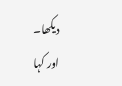دیکھا۔
اور کہا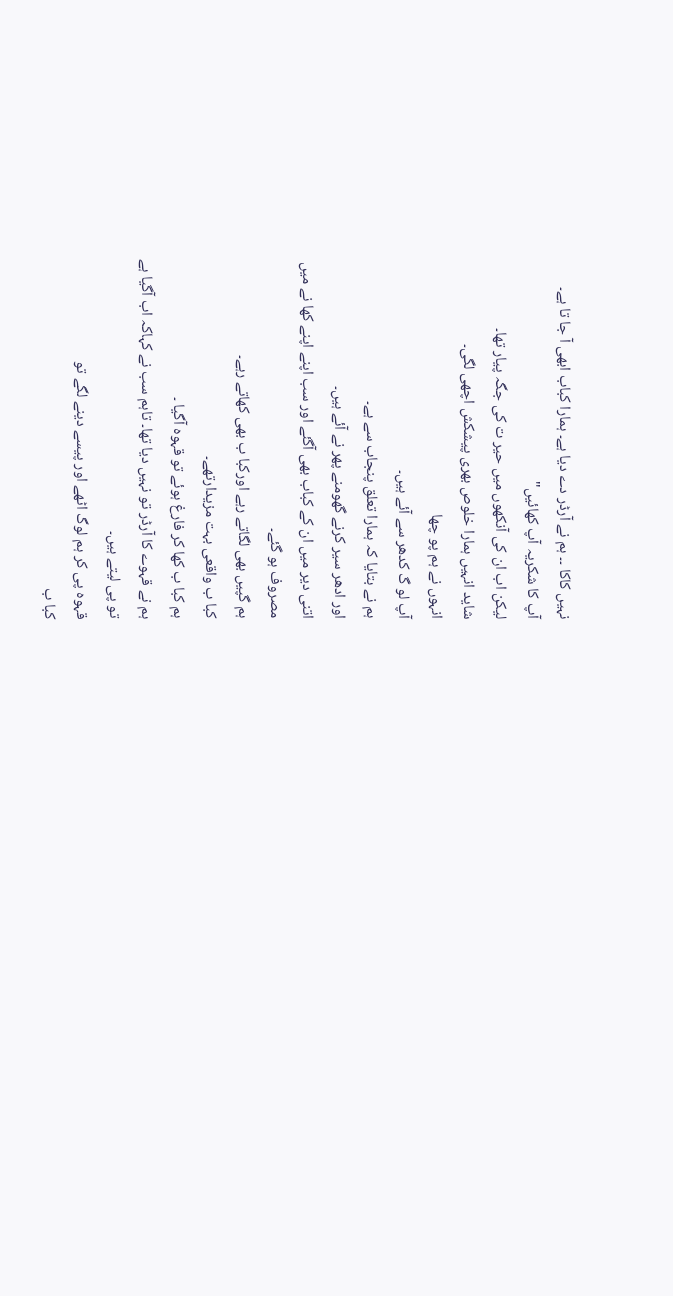نہیں کاکا ۔۔ ہم نے آرڈر دے دیا ہے۔ ہمارا کباب ابھی آ جا تا ہے۔
آپ کا شکریہ آپ کھائیں"
لیکن اب ان کی آنکھوں میں حیر ت کی جگہ پیار تھا۔
شاید انہیں ہمارا خلوص بھری پیشکش اچھی لگی۔
انہوں نے ہم پو چھا
آپ لو گ کدھر سے آئے ہیں۔
ہم نے بتایا کہ ہمارا تعلق پنجاب سے ہے۔
اور ادھر سیر کرنے گھومنے پھر نے آئے ہیں۔
اتنی دیر میں ان کے کباب بھی آگئے اور سب اپنے اپنے کھا نے میں
مصروف ہو گئے۔
ہم گپیں بھی لگاتے رہے اورکبا ب بھی کھاتے رہے۔
کبا ب واقعی بہت مزیدارتھے۔
ہم کبا ب کھا کر فارغ ہوئے تو قہوہ آگیا ۔
ہم نے قہوے کا آرڈر تو نہیں دیا تھا۔ تاہم سب نے کہاکہ اب آگیا ہے
تو پی لیتے ہیں۔
قہوہ پی کر ہم لوگ اٹھے اور پیسے دینے لگے تو
کبا ب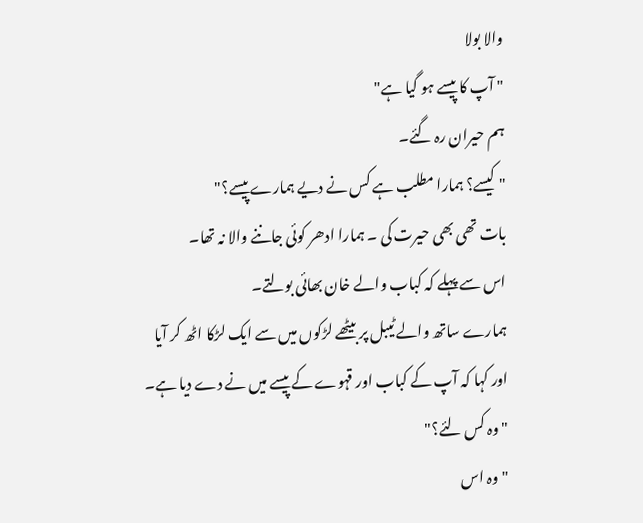والا بولا
" آپ کا پیسے ہو گیا ہے"
ہم حیران رہ گئے۔
" کیسے؟ ہمارا مطلب ہے کس نے دیے ہمارے پیسے؟"
بات تھی بھی حیرت کی ۔ ہمارا ادھر کوئی جاننے والا نہ تھا۔
اس سے پہلے کہ کباب والے خان بھائی بولتے۔
ہمارے ساتھ والے ٹیبل پر بیٹھے لڑکوں میں سے ایک لڑکا اٹھ کر آیا
اور کہا کہ آپ کے کباب اور قہوے کے پیسے میں نے دے دیا ہے۔
"وہ کس لئے؟"
"وہ اس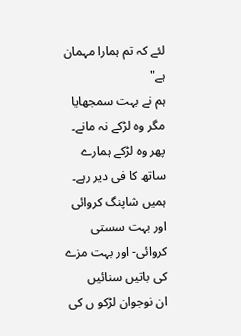لئے کہ تم ہمارا مہمان ہے"
ہم نے بہت سمجھایا مگر وہ لڑکے نہ مانے۔
پھر وہ لڑکے ہمارے ساتھ کا فی دیر رہے۔ ہمیں شاپنگ کروائی
اور بہت سستی کروائی- اور بہت مزے کی باتیں سنائیں
ان نوجوان لڑکو ں کی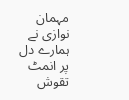مہمان نوازی نے ہمارے دل پر انمٹ تقوش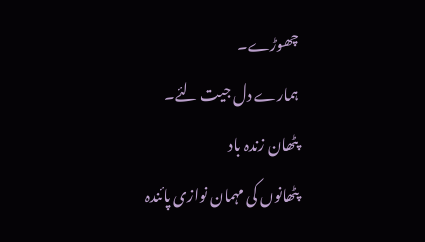چھوڑے۔
ہمارے دل جیت لئے۔
پٹھان زندہ باد
پٹھانوں کی مہمان نوازی پائندہ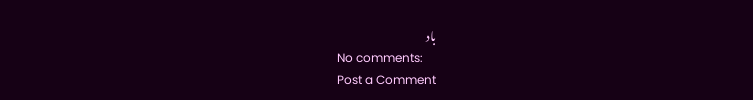باد
No comments:
Post a Comment